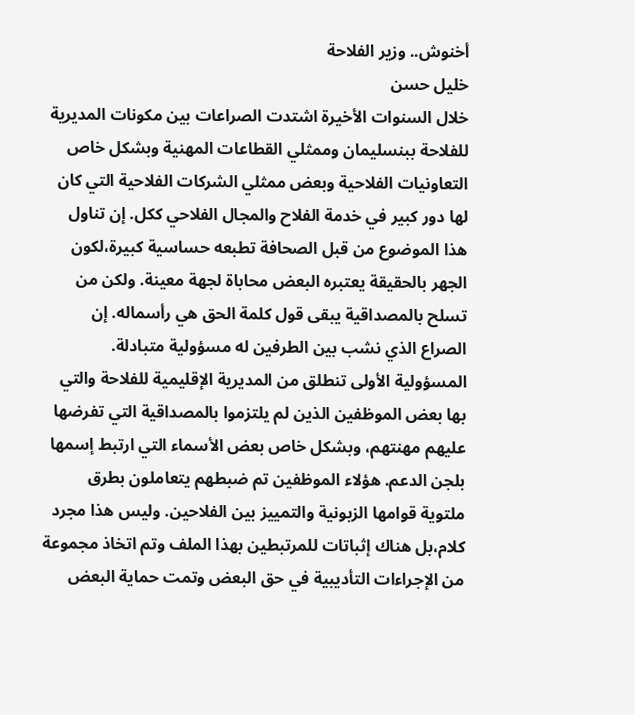أخنوش.. وزير الفلاحة
خليل حسن
خلال السنوات الأخيرة اشتدت الصراعات بين مكونات المديرية للفلاحة ببنسليمان وممثلي القطاعات المهنية وبشكل خاص التعاونيات الفلاحية وبعض ممثلي الشركات الفلاحية التي كان لها دور كبير في خدمة الفلاح والمجال الفلاحي ككل. إن تناول هذا الموضوع من قبل الصحافة تطبعه حساسية كبيرة،لكون الجهر بالحقيقة يعتبره البعض محاباة لجهة معينة. ولكن من تسلح بالمصداقية يبقى قول كلمة الحق هي رأسماله. إن الصراع الذي نشب بين الطرفين له مسؤولية متبادلة. المسؤولية الأولى تنطلق من المديرية الإقليمية للفلاحة والتي بها بعض الموظفين الذين لم يلتزموا بالمصداقية التي تفرضها عليهم مهنتهم، وبشكل خاص بعض الأسماء التي ارتبط إسمها بلجن الدعم. هؤلاء الموظفين تم ضبطهم يتعاملون بطرق ملتوية قوامها الزبونية والتمييز بين الفلاحين. وليس هذا مجرد كلام،بل هناك إثباتات للمرتبطين بهذا الملف وتم اتخاذ مجموعة من الإجراءات التأديبية في حق البعض وتمت حماية البعض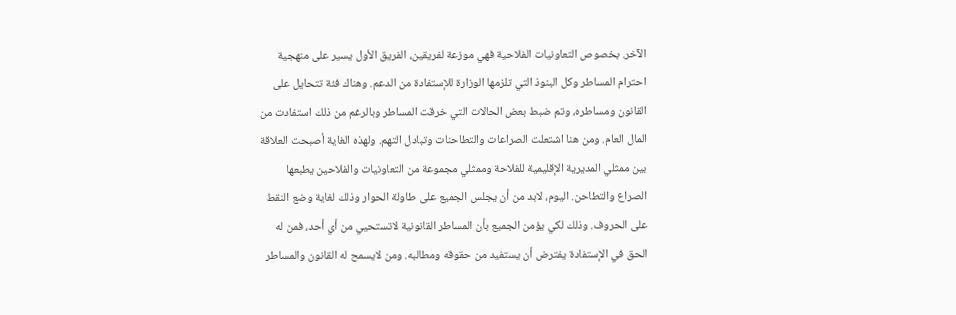الآخر. بخصوص التعاونيات الفلاحية فهي موزعة لفريقين، الفريق الأول يسير على منهجية احترام المساطر وكل البنوذ التي تلزمها الوزارة للإستفادة من الدعم. وهناك فئة تتحايل على القانون ومساطره، وتم ضبط بعض الحالات التي خرقت المساطر وبالرغم من ذلك استفادت من المال العام. ومن هنا اشتعلت الصراعات والتطاحنات وتبادل التهم. ولهذه الغاية أصبحت العلاقة بين ممثلي المديرية الإقليمية للفلاحة وممثلي مجموعة من التعاونيات والفلاحين يطبعها الصراع والتطاحن. اليوم، لابد من أن يجلس الجميع على طاولة الحوار وذلك لغاية وضع النقط على الحروف. وذلك لكي يؤمن الجميع بأن المساطر القانونية لاتستحيي من أي أحد، فمن له الحق في الإستفادة يفترض أن يستفيد من حقوقه ومطالبه. ومن لايسمح له القانون والمساطر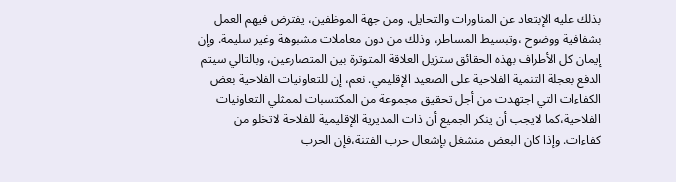بذلك عليه الإبتعاد عن المناورات والتحايل. ومن جهة الموظفين، يفترض فيهم العمل بشفافية ووضوح ،وتبسيط المساطر، وذلك من دون معاملات مشبوهة وغير سليمة. وإن إيمان كل الأطراف بهذه الحقائق ستزيل العلاقة المتوترة بين المتصارعين، وبالتالي سيتم الدفع بعجلة التنمية الفلاحية على الصعيد الإقليمي. نعم، إن للتعاونيات الفلاحية بعض الكفاءات التي اجتهدت من أجل تحقيق مجموعة من المكتسبات لممثلي التعاونيات الفلاحية،كما لايجب أن ينكر الجميع أن ذات المديرية الإقليمية للفلاحة لاتخلو من كفاءات. وإذا كان البعض منشغل بإشعال حرب الفتنة،فإن الحرب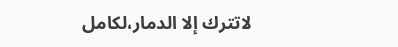لاتترك إلا الدمار،لكامل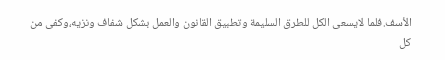الأسف.فلما لايسعى الكل للطرق السليمة وتطبيق القانون والعمل بشكل شفاف ونزيه،وكفى من كل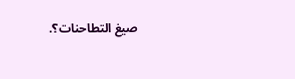صيغ التطاحنات؟.